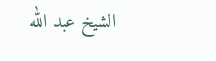الشيخ عبد الله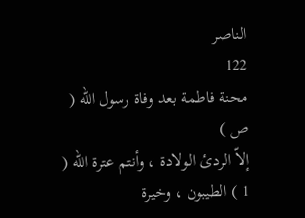الناصر
122
محنة فاطمة بعد وفاة رسول الله ( ص )
إلاّ الردئ الولادة ، وأنتم عترة الله ( 1 ) الطيبون ، وخيرة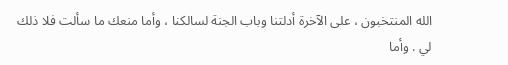الله المنتخبون ، على الآخرة أدلتنا وباب الجنة لسالكنا ، وأما منعك ما سألت فلا ذلك لي . وأما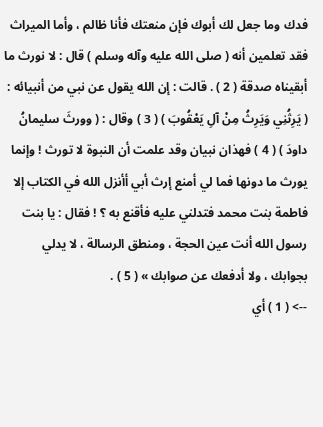فدك وما جعل لك أبوك فإن منعتك فأنا ظالم ، وأما الميراث فقد تعلمين أنه ( صلى الله عليه وآله وسلم ) قال : لا نورث ما أبقيناه صدقة ( 2 ) . قالت : إن الله يقول عن نبي من أنبيائه : ( يَرِثُنِي وَيَرِثُ مِنْ آلِ يَعْقُوبَ ) ( 3 ) وقال : ( وورثَ سليمانُ داودَ ) ( 4 ) فهذان نبيان وقد علمت أن النبوة لا تورث ! وإنما يورث ما دونها فما لي أمنع إرث أبي أأنزل الله في الكتاب إلا فاطمة بنت محمد فتدلني عليه فأقنع به ؟ ! فقال : يا بنت رسول الله أنت عين الحجة ، ومنطق الرسالة ، لا يدلي بجوابك ، ولا أدفعك عن صوابك » ( 5 ) .
--> ( 1 ) أي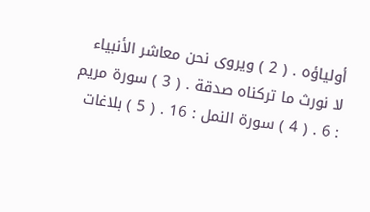أولياؤه . ( 2 ) ويروى نحن معاشر الأنبياء لا نورث ما تركناه صدقة . ( 3 ) سورة مريم : 6 . ( 4 ) سورة النمل : 16 . ( 5 ) بلاغات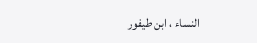النساء ، ابن طيفور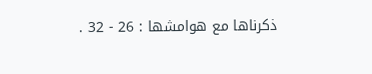ذكرناها مع هوامشها : 26 - 32 .